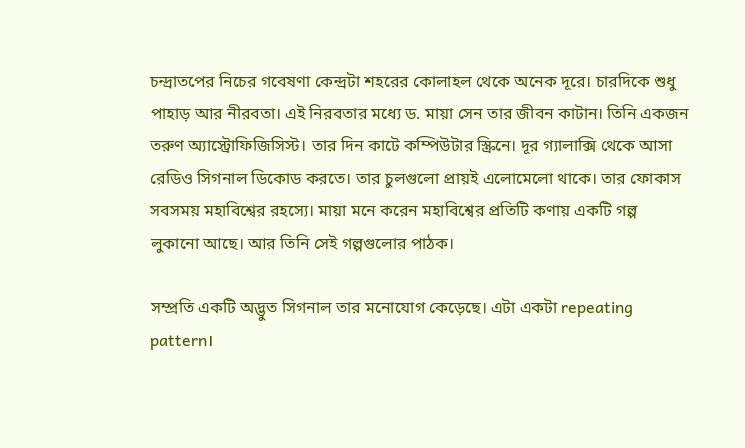চন্দ্রাতপের নিচের গবেষণা কেন্দ্রটা শহরের কোলাহল থেকে অনেক দূরে। চারদিকে শুধু পাহাড় আর নীরবতা। এই নিরবতার মধ্যে ড. মায়া সেন তার জীবন কাটান। তিনি একজন তরুণ অ্যাস্ট্রোফিজিসিস্ট। তার দিন কাটে কম্পিউটার স্ক্রিনে। দূর গ্যালাক্সি থেকে আসা রেডিও সিগনাল ডিকোড করতে। তার চুলগুলো প্রায়ই এলোমেলো থাকে। তার ফোকাস সবসময় মহাবিশ্বের রহস্যে। মায়া মনে করেন মহাবিশ্বের প্রতিটি কণায় একটি গল্প লুকানো আছে। আর তিনি সেই গল্পগুলোর পাঠক।

সম্প্রতি একটি অদ্ভুত সিগনাল তার মনোযোগ কেড়েছে। এটা একটা repeating pattern।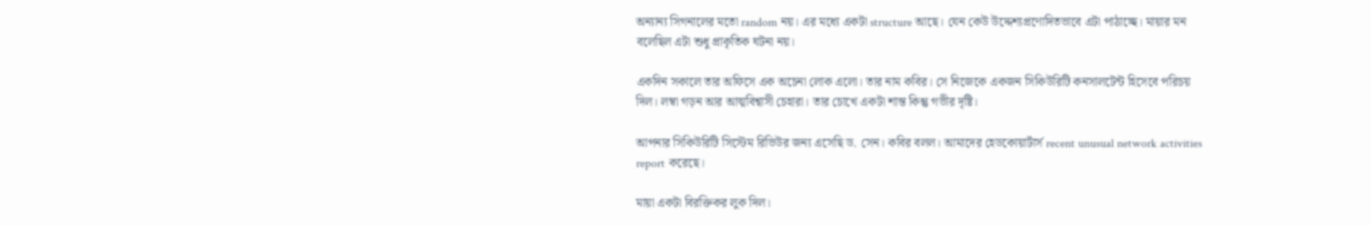অন্যান্য সিগনালের মতো random নয়। এর মধ্যে একটা structure আছে। যেন কেউ উদ্দেশ্যপ্রণোদিতভাবে এটা পাঠাচ্ছে। মায়ার মন বলেছিল এটা শুধু প্রাকৃতিক ঘটনা নয়।

একদিন সকালে তার অফিসে এক অচেনা লোক এলো। তার নাম কবির। সে নিজেকে একজন সিকিউরিটি কনসালটেন্ট হিসেবে পরিচয় দিল। লম্বা গড়ন আর আত্মবিশ্বাসী চেহারা। তার চোখে একটা শান্ত কিন্তু গভীর দৃষ্টি।

আপনার সিকিউরিটি সিস্টেম রিভিউর জন্য এসেছি ড. সেন। কবির বলল। আমাদের হেডকোয়ার্টার্স recent unusual network activities report করেছে।

মায়া একটা বিরক্তিকর লুক দিল।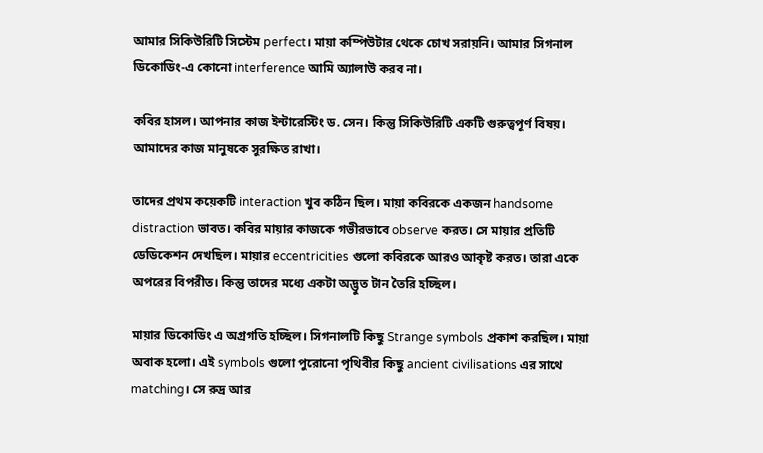আমার সিকিউরিটি সিস্টেম perfect। মায়া কম্পিউটার থেকে চোখ সরায়নি। আমার সিগনাল ডিকোডিং-এ কোনো interference আমি অ্যালাউ করব না।

কবির হাসল। আপনার কাজ ইন্টারেস্টিং ড. সেন। কিন্তু সিকিউরিটি একটি গুরুত্বপূর্ণ বিষয়। আমাদের কাজ মানুষকে সুরক্ষিত রাখা।

তাদের প্রথম কয়েকটি interaction খুব কঠিন ছিল। মায়া কবিরকে একজন handsome distraction ভাবত। কবির মায়ার কাজকে গভীরভাবে observe করত। সে মায়ার প্রতিটি ডেডিকেশন দেখছিল। মায়ার eccentricities গুলো কবিরকে আরও আকৃষ্ট করত। তারা একে অপরের বিপরীত। কিন্তু তাদের মধ্যে একটা অদ্ভুত টান তৈরি হচ্ছিল।

মায়ার ডিকোডিং এ অগ্রগতি হচ্ছিল। সিগনালটি কিছু Strange symbols প্রকাশ করছিল। মায়া অবাক হলো। এই symbols গুলো পুরোনো পৃথিবীর কিছু ancient civilisations এর সাথে matching। সে রুদ্র আর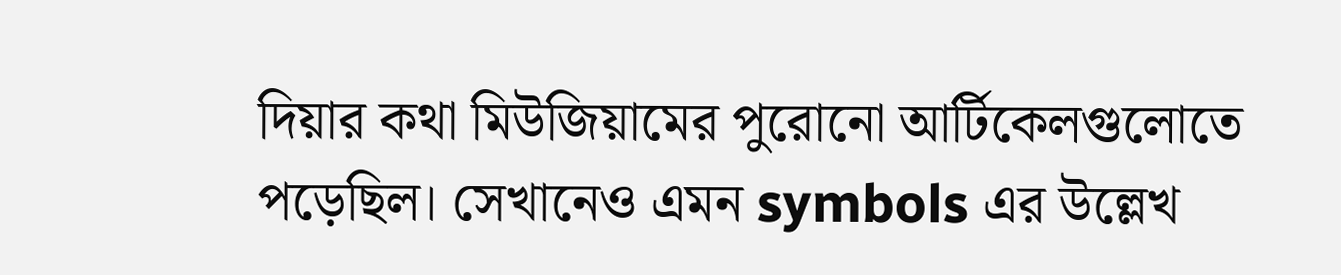দিয়ার কথা মিউজিয়ামের পুরোনো আর্টিকেলগুলোতে পড়েছিল। সেখানেও এমন symbols এর উল্লেখ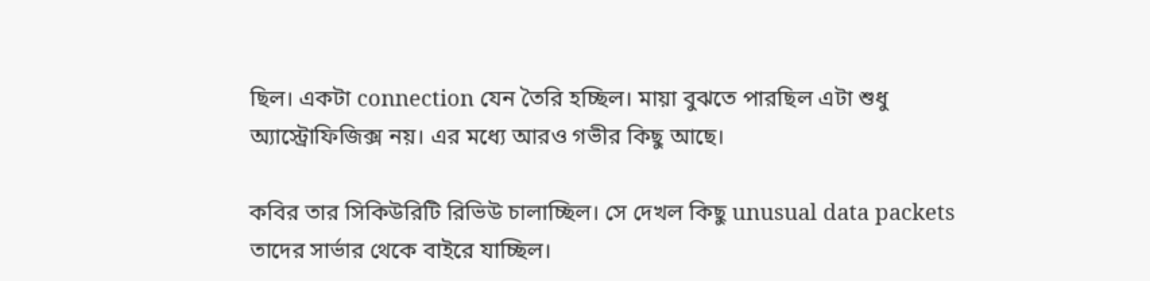ছিল। একটা connection যেন তৈরি হচ্ছিল। মায়া বুঝতে পারছিল এটা শুধু অ্যাস্ট্রোফিজিক্স নয়। এর মধ্যে আরও গভীর কিছু আছে।

কবির তার সিকিউরিটি রিভিউ চালাচ্ছিল। সে দেখল কিছু unusual data packets তাদের সার্ভার থেকে বাইরে যাচ্ছিল।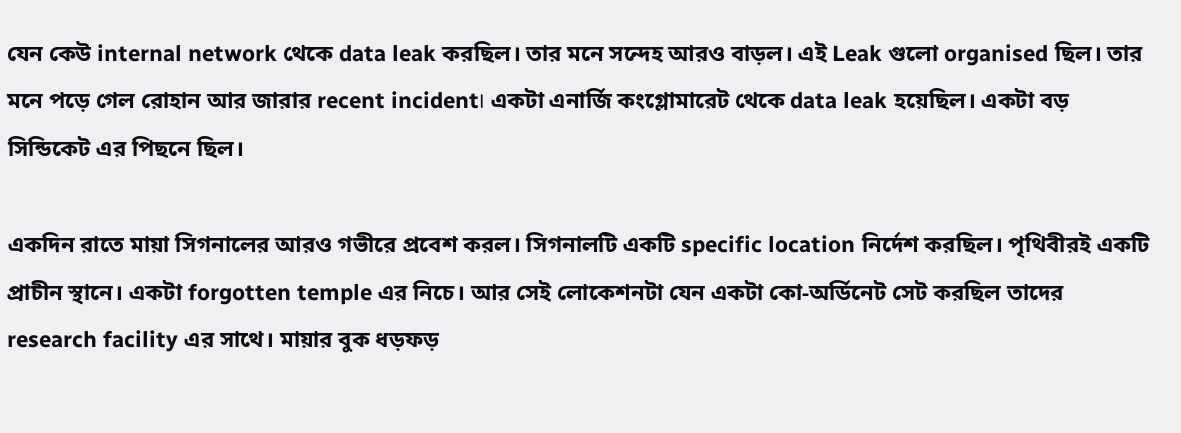যেন কেউ internal network থেকে data leak করছিল। তার মনে সন্দেহ আরও বাড়ল। এই Leak গুলো organised ছিল। তার মনে পড়ে গেল রোহান আর জারার recent incident। একটা এনার্জি কংগ্লোমারেট থেকে data leak হয়েছিল। একটা বড় সিন্ডিকেট এর পিছনে ছিল।

একদিন রাতে মায়া সিগনালের আরও গভীরে প্রবেশ করল। সিগনালটি একটি specific location নির্দেশ করছিল। পৃথিবীরই একটি প্রাচীন স্থানে। একটা forgotten temple এর নিচে। আর সেই লোকেশনটা যেন একটা কো-অর্ডিনেট সেট করছিল তাদের research facility এর সাথে। মায়ার বুক ধড়ফড়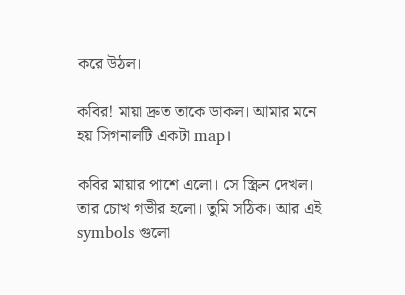করে উঠল।

কবির! মায়া দ্রুত তাকে ডাকল। আমার মনে হয় সিগনালটি একটা map।

কবির মায়ার পাশে এলো। সে স্ক্রিন দেখল। তার চোখ গভীর হলো। তুমি সঠিক। আর এই symbols গুলো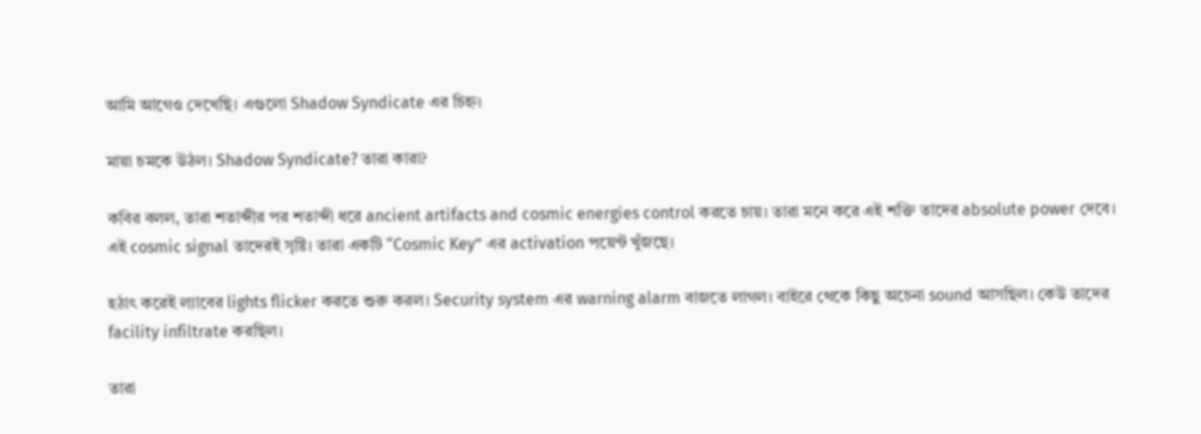আমি আগেও দেখেছি। এগুলো Shadow Syndicate এর চিহ্ন।

মায়া চমকে উঠল। Shadow Syndicate? তারা কারা?

কবির বলল, তারা শতাব্দীর পর শতাব্দী ধরে ancient artifacts and cosmic energies control করতে চায়। তারা মনে করে এই শক্তি তাদের absolute power দেবে। এই cosmic signal তাদেরই সৃষ্টি। তারা একটি “Cosmic Key” এর activation পয়েন্ট খুঁজছে।

হঠাৎ করেই ল্যাবের lights flicker করতে শুরু করল। Security system এর warning alarm বাজতে লাগল। বাইরে থেকে কিছু অচেনা sound আসছিল। কেউ তাদের facility infiltrate করছিল।

তারা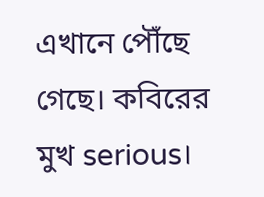এখানে পৌঁছে গেছে। কবিরের মুখ serious।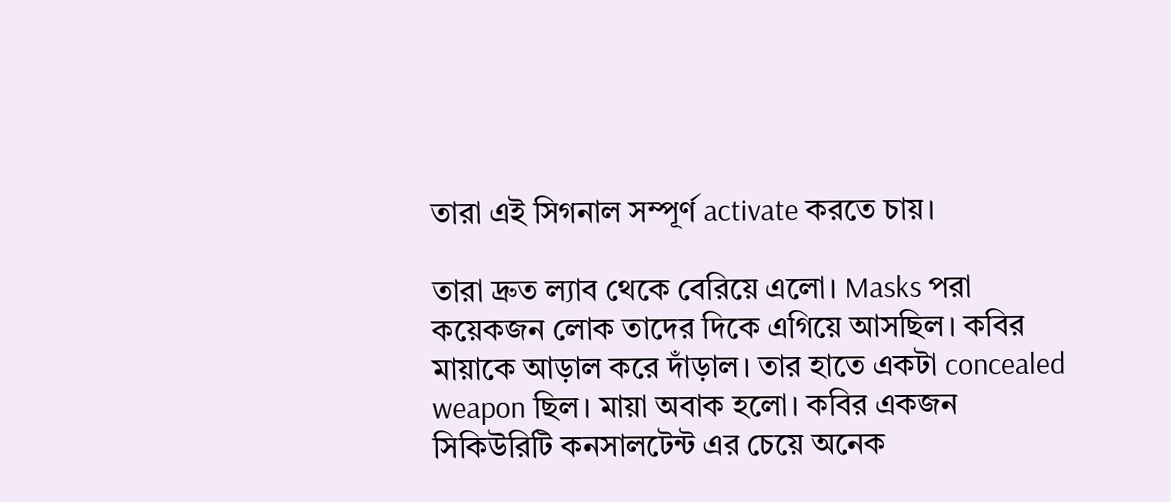তারা এই সিগনাল সম্পূর্ণ activate করতে চায়।

তারা দ্রুত ল্যাব থেকে বেরিয়ে এলো। Masks পরা কয়েকজন লোক তাদের দিকে এগিয়ে আসছিল। কবির মায়াকে আড়াল করে দাঁড়াল। তার হাতে একটা concealed weapon ছিল। মায়া অবাক হলো। কবির একজন সিকিউরিটি কনসালটেন্ট এর চেয়ে অনেক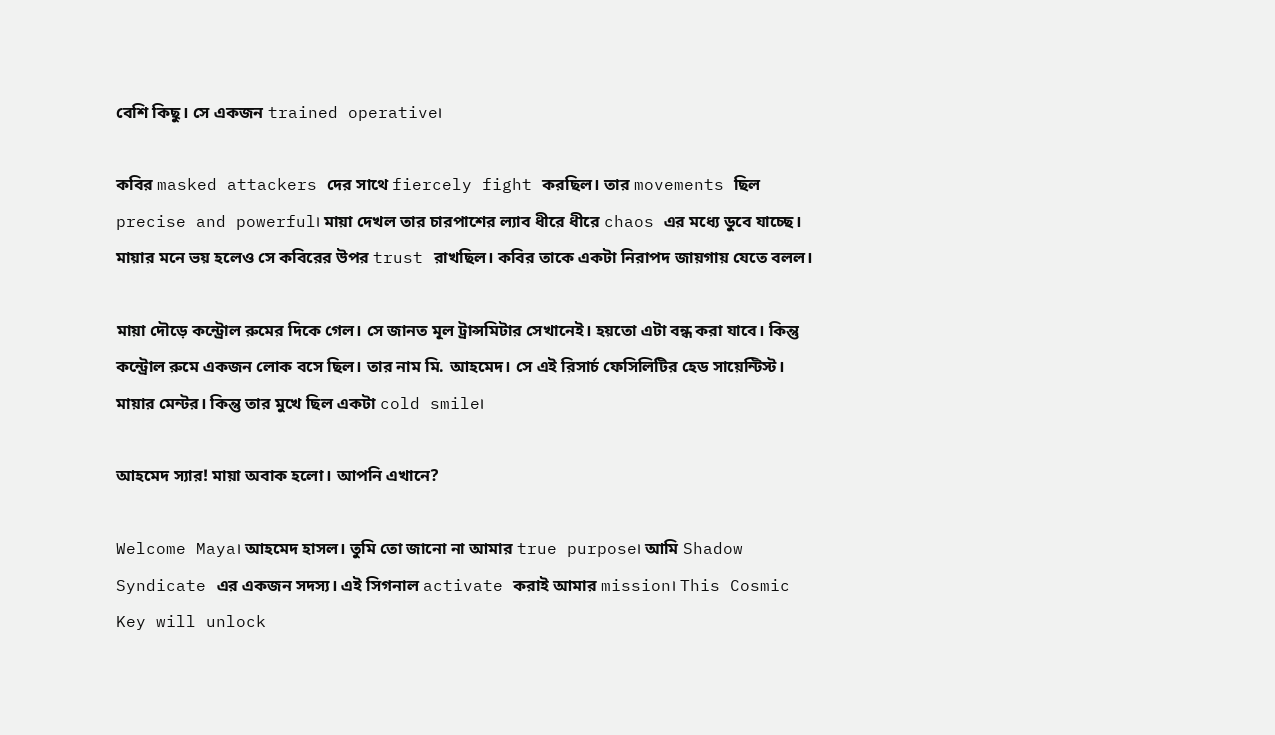বেশি কিছু। সে একজন trained operative।

কবির masked attackers দের সাথে fiercely fight করছিল। তার movements ছিল precise and powerful। মায়া দেখল তার চারপাশের ল্যাব ধীরে ধীরে chaos এর মধ্যে ডুবে যাচ্ছে। মায়ার মনে ভয় হলেও সে কবিরের উপর trust রাখছিল। কবির তাকে একটা নিরাপদ জায়গায় যেতে বলল।

মায়া দৌড়ে কন্ট্রোল রুমের দিকে গেল। সে জানত মূল ট্রান্সমিটার সেখানেই। হয়তো এটা বন্ধ করা যাবে। কিন্তু কন্ট্রোল রুমে একজন লোক বসে ছিল। তার নাম মি. আহমেদ। সে এই রিসার্চ ফেসিলিটির হেড সায়েন্টিস্ট। মায়ার মেন্টর। কিন্তু তার মুখে ছিল একটা cold smile।

আহমেদ স্যার! মায়া অবাক হলো। আপনি এখানে?

Welcome Maya। আহমেদ হাসল। তুমি তো জানো না আমার true purpose। আমি Shadow Syndicate এর একজন সদস্য। এই সিগনাল activate করাই আমার mission। This Cosmic Key will unlock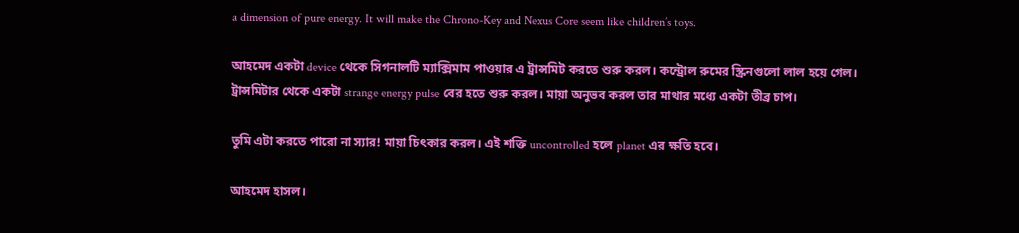a dimension of pure energy. It will make the Chrono-Key and Nexus Core seem like children’s toys.

আহমেদ একটা device থেকে সিগনালটি ম্যাক্সিমাম পাওয়ার এ ট্রান্সমিট করতে শুরু করল। কন্ট্রোল রুমের স্ক্রিনগুলো লাল হয়ে গেল। ট্রান্সমিটার থেকে একটা strange energy pulse বের হতে শুরু করল। মায়া অনুভব করল তার মাথার মধ্যে একটা তীব্র চাপ।

তুমি এটা করতে পারো না স্যার! মায়া চিৎকার করল। এই শক্তি uncontrolled হলে planet এর ক্ষতি হবে।

আহমেদ হাসল।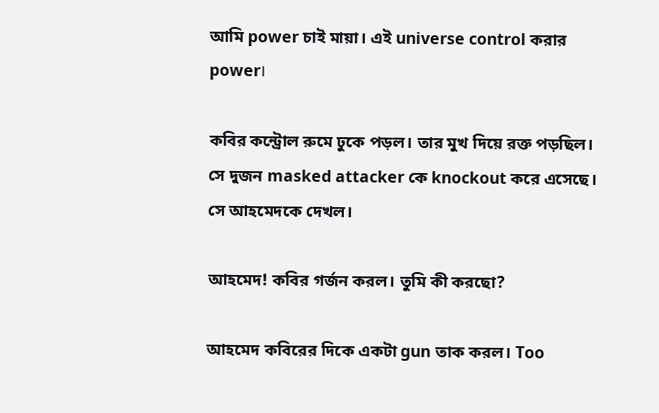আমি power চাই মায়া। এই universe control করার power।

কবির কন্ট্রোল রুমে ঢুকে পড়ল। তার মুখ দিয়ে রক্ত পড়ছিল। সে দুজন masked attacker কে knockout করে এসেছে। সে আহমেদকে দেখল।

আহমেদ! কবির গর্জন করল। তুমি কী করছো?

আহমেদ কবিরের দিকে একটা gun তাক করল। Too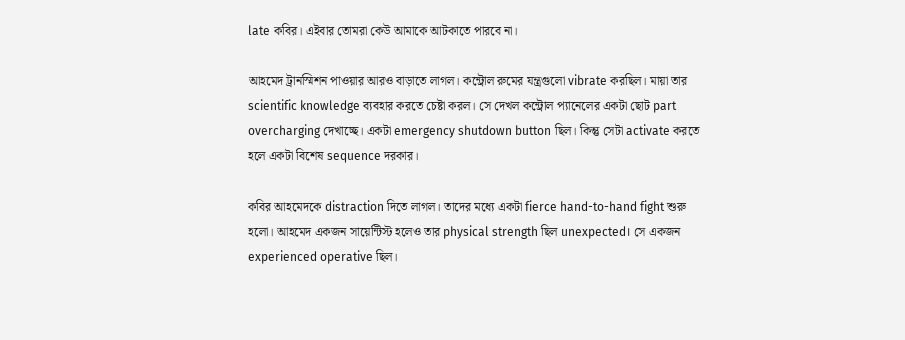late কবির। এইবার তোমরা কেউ আমাকে আটকাতে পারবে না।

আহমেদ ট্রানস্মিশন পাওয়ার আরও বাড়াতে লাগল। কন্ট্রোল রুমের যন্ত্রগুলো vibrate করছিল। মায়া তার scientific knowledge ব্যবহার করতে চেষ্টা করল। সে দেখল কন্ট্রোল প্যানেলের একটা ছোট part overcharging দেখাচ্ছে। একটা emergency shutdown button ছিল। কিন্তু সেটা activate করতে হলে একটা বিশেষ sequence দরকার।

কবির আহমেদকে distraction দিতে লাগল। তাদের মধ্যে একটা fierce hand-to-hand fight শুরু হলো। আহমেদ একজন সায়েন্টিস্ট হলেও তার physical strength ছিল unexpected। সে একজন experienced operative ছিল।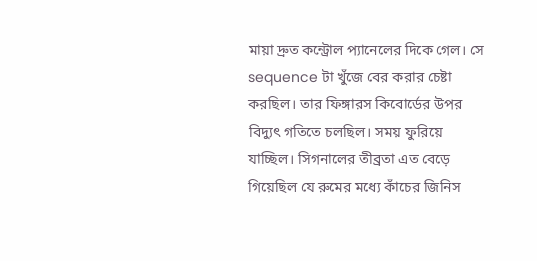মায়া দ্রুত কন্ট্রোল প্যানেলের দিকে গেল। সে sequence টা খুঁজে বের করার চেষ্টা করছিল। তার ফিঙ্গারস কিবোর্ডের উপর বিদ্যুৎ গতিতে চলছিল। সময় ফুরিয়ে যাচ্ছিল। সিগনালের তীব্রতা এত বেড়ে গিয়েছিল যে রুমের মধ্যে কাঁচের জিনিস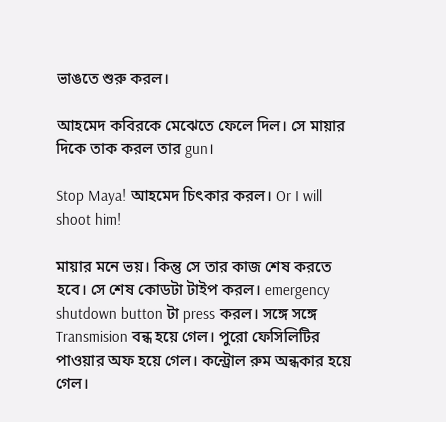ভাঙতে শুরু করল।

আহমেদ কবিরকে মেঝেতে ফেলে দিল। সে মায়ার দিকে তাক করল তার gun।

Stop Maya! আহমেদ চিৎকার করল। Or I will shoot him!

মায়ার মনে ভয়। কিন্তু সে তার কাজ শেষ করতে হবে। সে শেষ কোডটা টাইপ করল। emergency shutdown button টা press করল। সঙ্গে সঙ্গে Transmision বন্ধ হয়ে গেল। পুরো ফেসিলিটির পাওয়ার অফ হয়ে গেল। কন্ট্রোল রুম অন্ধকার হয়ে গেল।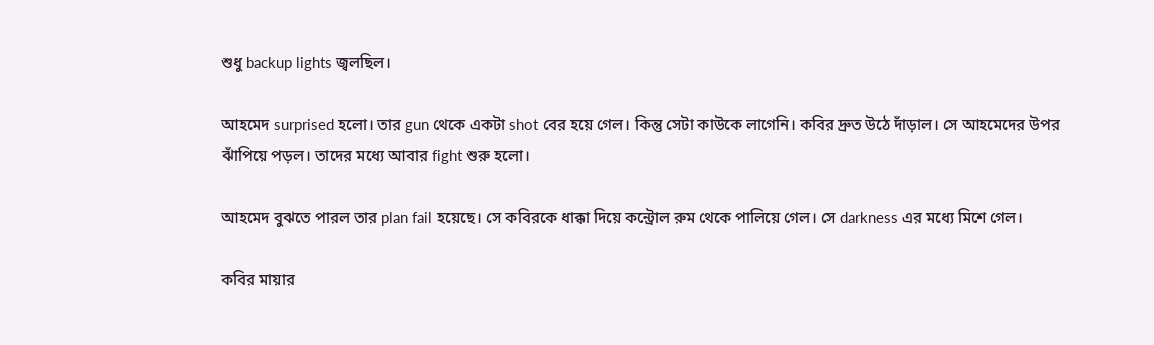শুধু backup lights জ্বলছিল।

আহমেদ surprised হলো। তার gun থেকে একটা shot বের হয়ে গেল। কিন্তু সেটা কাউকে লাগেনি। কবির দ্রুত উঠে দাঁড়াল। সে আহমেদের উপর ঝাঁপিয়ে পড়ল। তাদের মধ্যে আবার fight শুরু হলো।

আহমেদ বুঝতে পারল তার plan fail হয়েছে। সে কবিরকে ধাক্কা দিয়ে কন্ট্রোল রুম থেকে পালিয়ে গেল। সে darkness এর মধ্যে মিশে গেল।

কবির মায়ার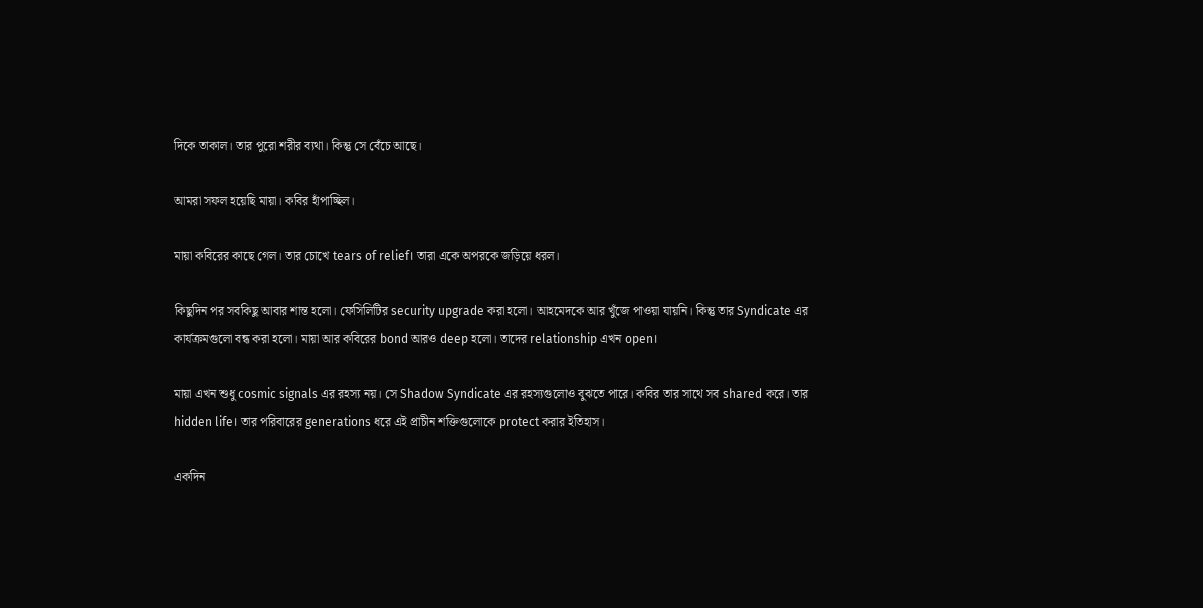দিকে তাকাল। তার পুরো শরীর ব্যথা। কিন্তু সে বেঁচে আছে।

আমরা সফল হয়েছি মায়া। কবির হাঁপাচ্ছিল।

মায়া কবিরের কাছে গেল। তার চোখে tears of relief। তারা একে অপরকে জড়িয়ে ধরল।

কিছুদিন পর সবকিছু আবার শান্ত হলো। ফেসিলিটির security upgrade করা হলো। আহমেদকে আর খুঁজে পাওয়া যায়নি। কিন্তু তার Syndicate এর কার্যক্রমগুলো বন্ধ করা হলো। মায়া আর কবিরের bond আরও deep হলো। তাদের relationship এখন open।

মায়া এখন শুধু cosmic signals এর রহস্য নয়। সে Shadow Syndicate এর রহস্যগুলোও বুঝতে পারে। কবির তার সাথে সব shared করে। তার hidden life। তার পরিবারের generations ধরে এই প্রাচীন শক্তিগুলোকে protect করার ইতিহাস।

একদিন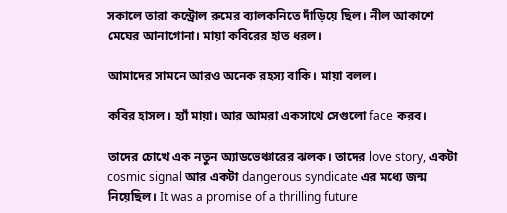সকালে তারা কন্ট্রোল রুমের ব্যালকনিতে দাঁড়িয়ে ছিল। নীল আকাশে মেঘের আনাগোনা। মায়া কবিরের হাত ধরল।

আমাদের সামনে আরও অনেক রহস্য বাকি। মায়া বলল।

কবির হাসল। হ্যাঁ মায়া। আর আমরা একসাথে সেগুলো face করব।

তাদের চোখে এক নতুন অ্যাডভেঞ্চারের ঝলক। তাদের love story, একটা cosmic signal আর একটা dangerous syndicate এর মধ্যে জন্ম নিয়েছিল। It was a promise of a thrilling future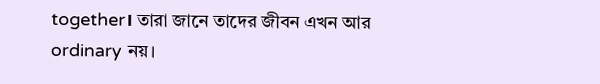together। তারা জানে তাদের জীবন এখন আর ordinary নয়।